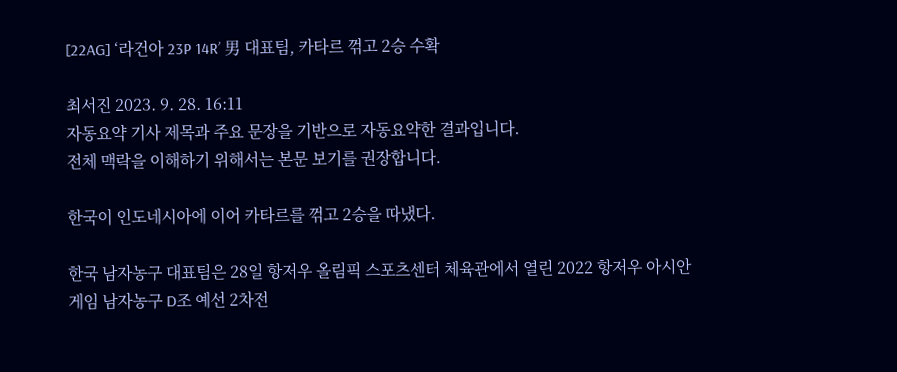[22AG] ‘라건아 23P 14R’ 男 대표팀, 카타르 꺾고 2승 수확

최서진 2023. 9. 28. 16:11
자동요약 기사 제목과 주요 문장을 기반으로 자동요약한 결과입니다.
전체 맥락을 이해하기 위해서는 본문 보기를 권장합니다.

한국이 인도네시아에 이어 카타르를 꺾고 2승을 따냈다.

한국 남자농구 대표팀은 28일 항저우 올림픽 스포츠센터 체육관에서 열린 2022 항저우 아시안게임 남자농구 D조 예선 2차전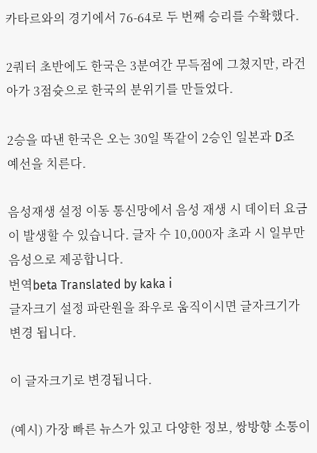카타르와의 경기에서 76-64로 두 번째 승리를 수확했다.

2쿼터 초반에도 한국은 3분여간 무득점에 그쳤지만, 라건아가 3점슛으로 한국의 분위기를 만들었다.

2승을 따낸 한국은 오는 30일 똑같이 2승인 일본과 D조 예선을 치른다.

음성재생 설정 이동 통신망에서 음성 재생 시 데이터 요금이 발생할 수 있습니다. 글자 수 10,000자 초과 시 일부만 음성으로 제공합니다.
번역beta Translated by kaka i
글자크기 설정 파란원을 좌우로 움직이시면 글자크기가 변경 됩니다.

이 글자크기로 변경됩니다.

(예시) 가장 빠른 뉴스가 있고 다양한 정보, 쌍방향 소통이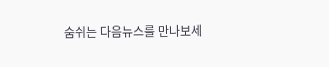숨쉬는 다음뉴스를 만나보세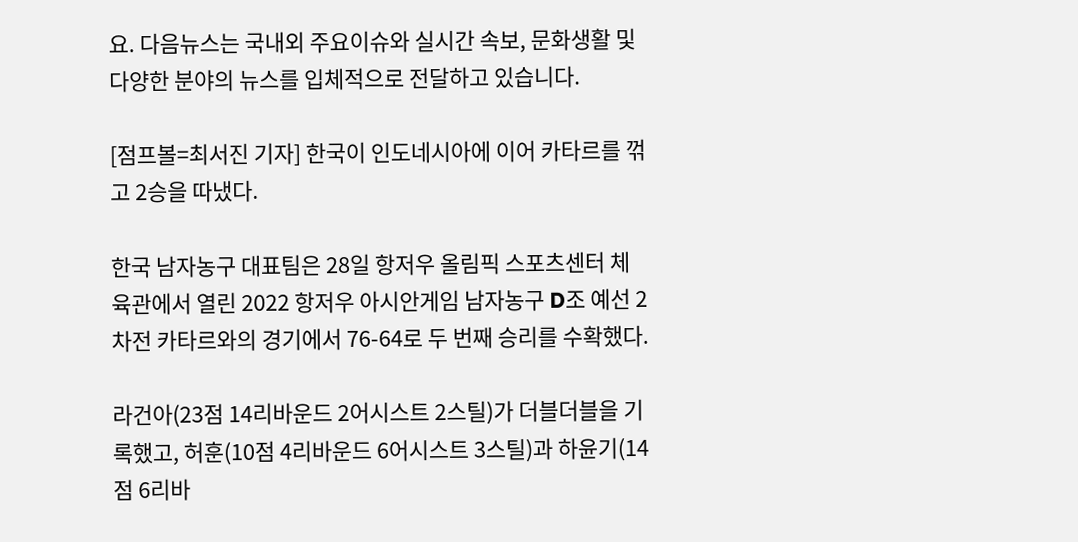요. 다음뉴스는 국내외 주요이슈와 실시간 속보, 문화생활 및 다양한 분야의 뉴스를 입체적으로 전달하고 있습니다.

[점프볼=최서진 기자] 한국이 인도네시아에 이어 카타르를 꺾고 2승을 따냈다.

한국 남자농구 대표팀은 28일 항저우 올림픽 스포츠센터 체육관에서 열린 2022 항저우 아시안게임 남자농구 D조 예선 2차전 카타르와의 경기에서 76-64로 두 번째 승리를 수확했다.

라건아(23점 14리바운드 2어시스트 2스틸)가 더블더블을 기록했고, 허훈(10점 4리바운드 6어시스트 3스틸)과 하윤기(14점 6리바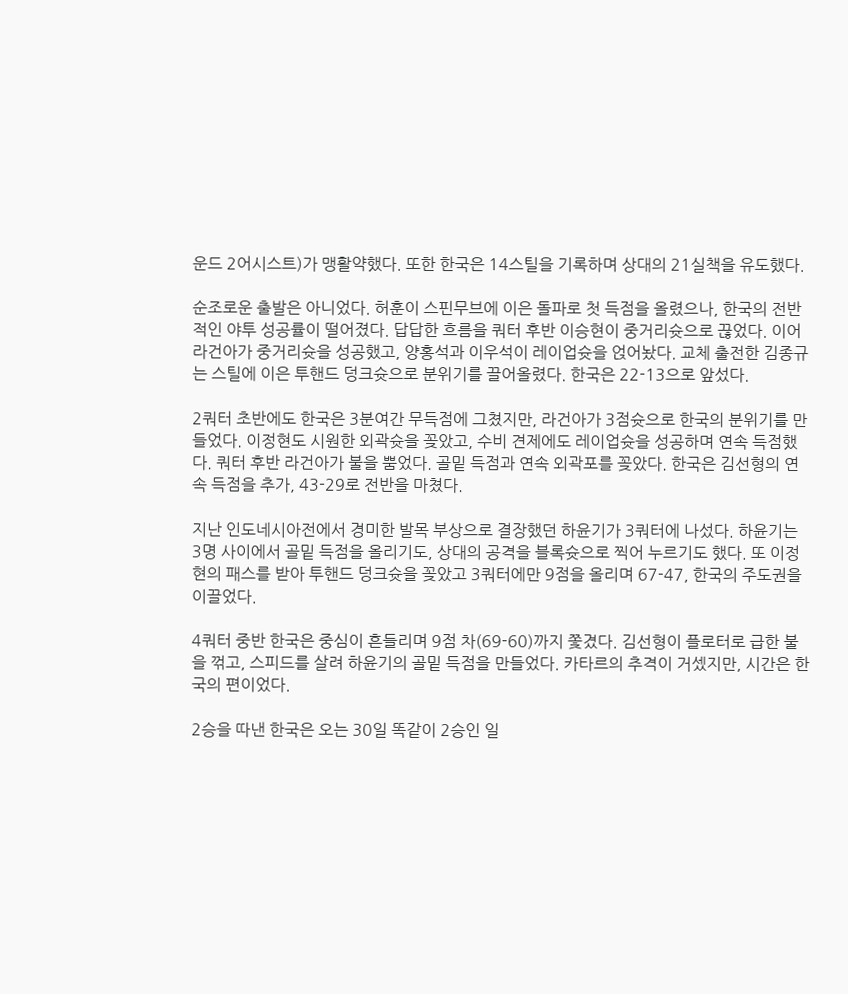운드 2어시스트)가 맹활약했다. 또한 한국은 14스틸을 기록하며 상대의 21실책을 유도했다.

순조로운 출발은 아니었다. 허훈이 스핀무브에 이은 돌파로 첫 득점을 올렸으나, 한국의 전반적인 야투 성공률이 떨어졌다. 답답한 흐름을 쿼터 후반 이승현이 중거리슛으로 끊었다. 이어 라건아가 중거리슛을 성공했고, 양홍석과 이우석이 레이업슛을 얹어놨다. 교체 출전한 김종규는 스틸에 이은 투핸드 덩크슛으로 분위기를 끌어올렸다. 한국은 22-13으로 앞섰다.

2쿼터 초반에도 한국은 3분여간 무득점에 그쳤지만, 라건아가 3점슛으로 한국의 분위기를 만들었다. 이정현도 시원한 외곽슛을 꽂았고, 수비 견제에도 레이업슛을 성공하며 연속 득점했다. 쿼터 후반 라건아가 불을 뿜었다. 골밑 득점과 연속 외곽포를 꽂았다. 한국은 김선형의 연속 득점을 추가, 43-29로 전반을 마쳤다.

지난 인도네시아전에서 경미한 발목 부상으로 결장했던 하윤기가 3쿼터에 나섰다. 하윤기는 3명 사이에서 골밑 득점을 올리기도, 상대의 공격을 블록슛으로 찍어 누르기도 했다. 또 이정현의 패스를 받아 투핸드 덩크슛을 꽂았고 3쿼터에만 9점을 올리며 67-47, 한국의 주도권을 이끌었다.

4쿼터 중반 한국은 중심이 흔들리며 9점 차(69-60)까지 쫓겼다. 김선형이 플로터로 급한 불을 꺾고, 스피드를 살려 하윤기의 골밑 득점을 만들었다. 카타르의 추격이 거셌지만, 시간은 한국의 편이었다.

2승을 따낸 한국은 오는 30일 똑같이 2승인 일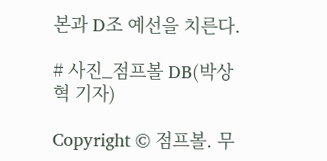본과 D조 예선을 치른다.

# 사진_점프볼 DB(박상혁 기자)

Copyright © 점프볼. 무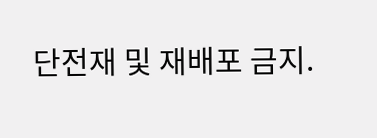단전재 및 재배포 금지.